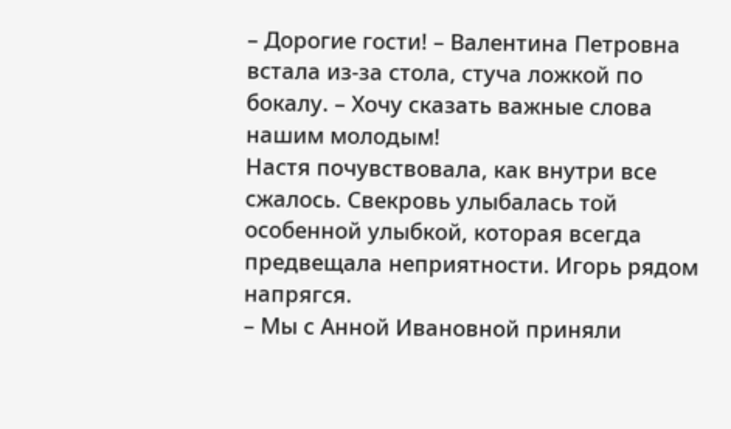– Дорогие гости! – Валентина Петровна встала из-за стола, стуча ложкой по бокалу. – Хочу сказать важные слова нашим молодым!
Настя почувствовала, как внутри все сжалось. Свекровь улыбалась той особенной улыбкой, которая всегда предвещала неприятности. Игорь рядом напрягся.
– Мы с Анной Ивановной приняли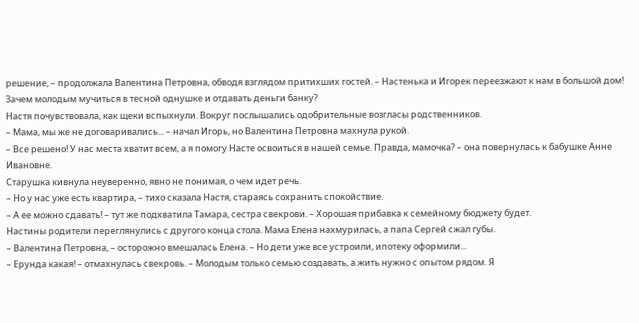решение, – продолжала Валентина Петровна, обводя взглядом притихших гостей. – Настенька и Игорек переезжают к нам в большой дом! Зачем молодым мучиться в тесной однушке и отдавать деньги банку?
Настя почувствовала, как щеки вспыхнули. Вокруг послышались одобрительные возгласы родственников.
– Мама, мы же не договаривались... – начал Игорь, но Валентина Петровна махнула рукой.
– Все решено! У нас места хватит всем, а я помогу Насте освоиться в нашей семье. Правда, мамочка? – она повернулась к бабушке Анне Ивановне.
Старушка кивнула неуверенно, явно не понимая, о чем идет речь.
– Но у нас уже есть квартира, – тихо сказала Настя, стараясь сохранить спокойствие.
– А ее можно сдавать! – тут же подхватила Тамара, сестра свекрови. – Хорошая прибавка к семейному бюджету будет.
Настины родители переглянулись с другого конца стола. Мама Елена нахмурилась, а папа Сергей сжал губы.
– Валентина Петровна, – осторожно вмешалась Елена. – Но дети уже все устроили, ипотеку оформили...
– Ерунда какая! – отмахнулась свекровь. – Молодым только семью создавать, а жить нужно с опытом рядом. Я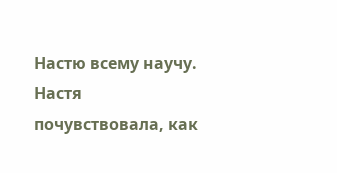Настю всему научу.
Настя почувствовала, как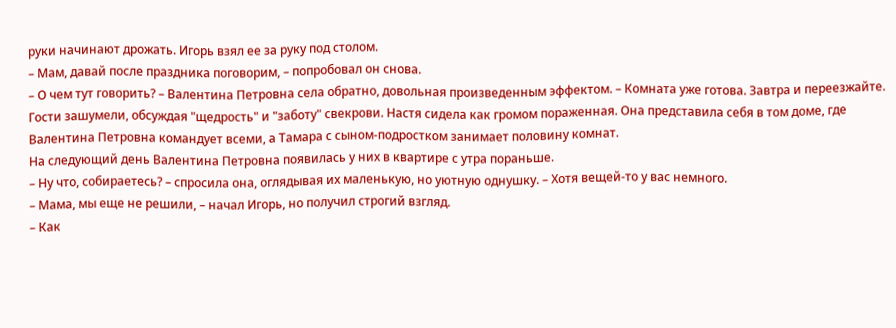руки начинают дрожать. Игорь взял ее за руку под столом.
– Мам, давай после праздника поговорим, – попробовал он снова.
– О чем тут говорить? – Валентина Петровна села обратно, довольная произведенным эффектом. – Комната уже готова. Завтра и переезжайте.
Гости зашумели, обсуждая "щедрость" и "заботу" свекрови. Настя сидела как громом пораженная. Она представила себя в том доме, где Валентина Петровна командует всеми, а Тамара с сыном-подростком занимает половину комнат.
На следующий день Валентина Петровна появилась у них в квартире с утра пораньше.
– Ну что, собираетесь? – спросила она, оглядывая их маленькую, но уютную однушку. – Хотя вещей-то у вас немного.
– Мама, мы еще не решили, – начал Игорь, но получил строгий взгляд.
– Как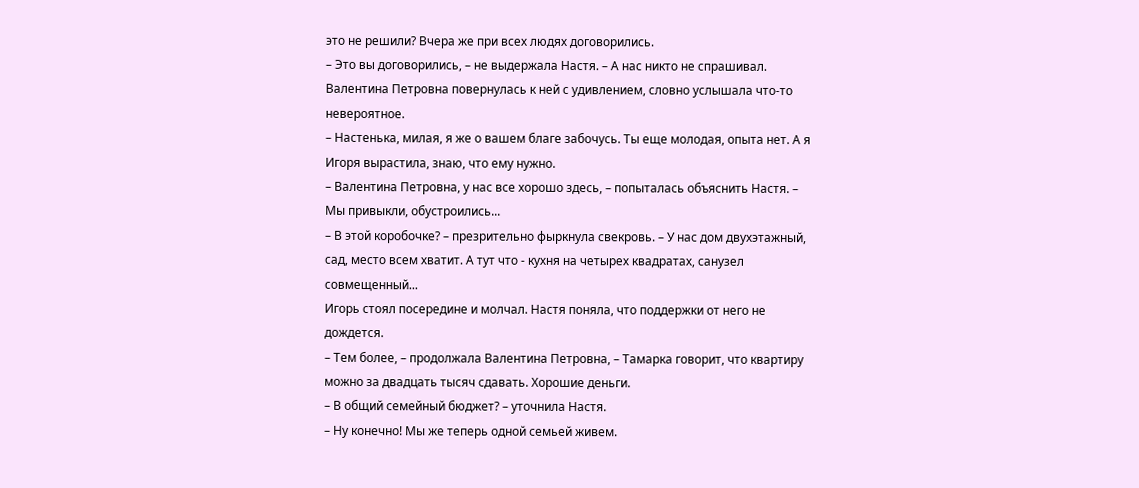это не решили? Вчера же при всех людях договорились.
– Это вы договорились, – не выдержала Настя. – А нас никто не спрашивал.
Валентина Петровна повернулась к ней с удивлением, словно услышала что-то невероятное.
– Настенька, милая, я же о вашем благе забочусь. Ты еще молодая, опыта нет. А я Игоря вырастила, знаю, что ему нужно.
– Валентина Петровна, у нас все хорошо здесь, – попыталась объяснить Настя. – Мы привыкли, обустроились...
– В этой коробочке? – презрительно фыркнула свекровь. – У нас дом двухэтажный, сад, место всем хватит. А тут что - кухня на четырех квадратах, санузел совмещенный...
Игорь стоял посередине и молчал. Настя поняла, что поддержки от него не дождется.
– Тем более, – продолжала Валентина Петровна, – Тамарка говорит, что квартиру можно за двадцать тысяч сдавать. Хорошие деньги.
– В общий семейный бюджет? – уточнила Настя.
– Ну конечно! Мы же теперь одной семьей живем.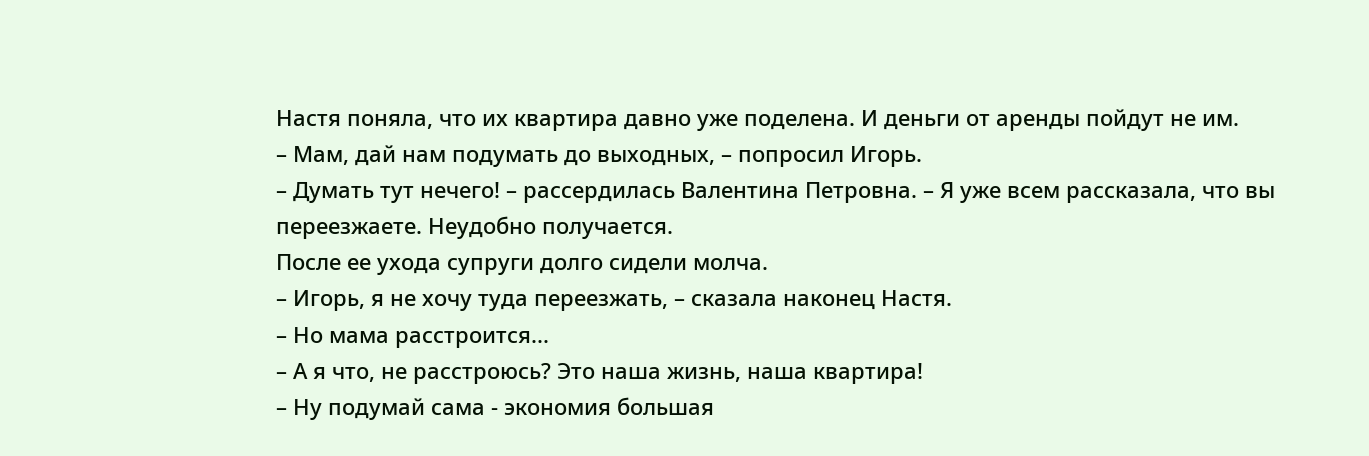Настя поняла, что их квартира давно уже поделена. И деньги от аренды пойдут не им.
– Мам, дай нам подумать до выходных, – попросил Игорь.
– Думать тут нечего! – рассердилась Валентина Петровна. – Я уже всем рассказала, что вы переезжаете. Неудобно получается.
После ее ухода супруги долго сидели молча.
– Игорь, я не хочу туда переезжать, – сказала наконец Настя.
– Но мама расстроится...
– А я что, не расстроюсь? Это наша жизнь, наша квартира!
– Ну подумай сама - экономия большая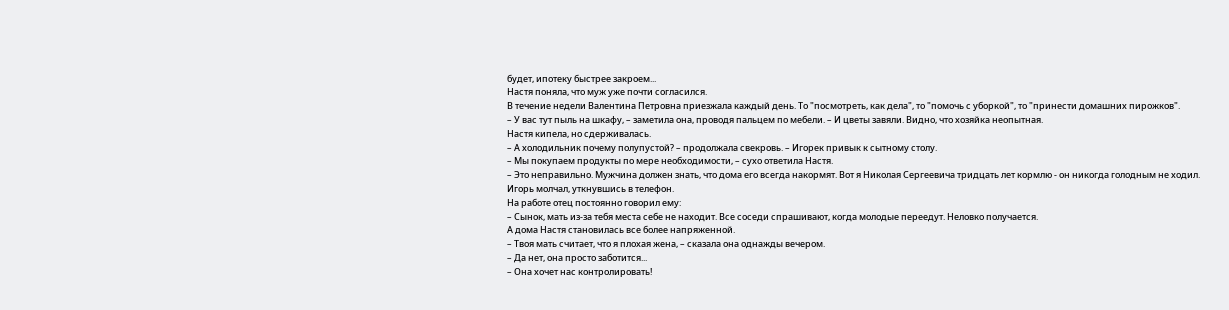будет, ипотеку быстрее закроем...
Настя поняла, что муж уже почти согласился.
В течение недели Валентина Петровна приезжала каждый день. То "посмотреть, как дела", то "помочь с уборкой", то "принести домашних пирожков".
– У вас тут пыль на шкафу, – заметила она, проводя пальцем по мебели. – И цветы завяли. Видно, что хозяйка неопытная.
Настя кипела, но сдерживалась.
– А холодильник почему полупустой? – продолжала свекровь. – Игорек привык к сытному столу.
– Мы покупаем продукты по мере необходимости, – сухо ответила Настя.
– Это неправильно. Мужчина должен знать, что дома его всегда накормят. Вот я Николая Сергеевича тридцать лет кормлю - он никогда голодным не ходил.
Игорь молчал, уткнувшись в телефон.
На работе отец постоянно говорил ему:
– Сынок, мать из-за тебя места себе не находит. Все соседи спрашивают, когда молодые переедут. Неловко получается.
А дома Настя становилась все более напряженной.
– Твоя мать считает, что я плохая жена, – сказала она однажды вечером.
– Да нет, она просто заботится...
– Она хочет нас контролировать!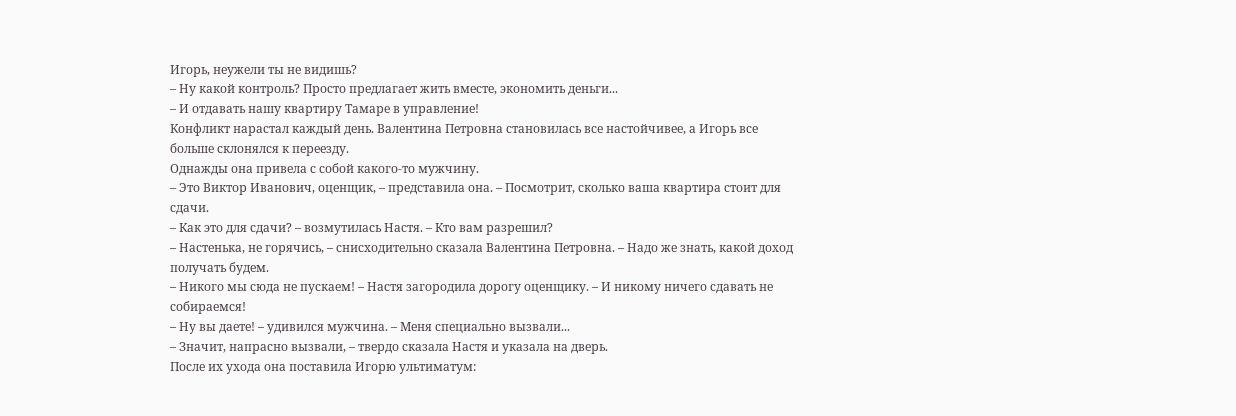Игорь, неужели ты не видишь?
– Ну какой контроль? Просто предлагает жить вместе, экономить деньги...
– И отдавать нашу квартиру Тамаре в управление!
Конфликт нарастал каждый день. Валентина Петровна становилась все настойчивее, а Игорь все больше склонялся к переезду.
Однажды она привела с собой какого-то мужчину.
– Это Виктор Иванович, оценщик, – представила она. – Посмотрит, сколько ваша квартира стоит для сдачи.
– Как это для сдачи? – возмутилась Настя. – Кто вам разрешил?
– Настенька, не горячись, – снисходительно сказала Валентина Петровна. – Надо же знать, какой доход получать будем.
– Никого мы сюда не пускаем! – Настя загородила дорогу оценщику. – И никому ничего сдавать не собираемся!
– Ну вы даете! – удивился мужчина. – Меня специально вызвали...
– Значит, напрасно вызвали, – твердо сказала Настя и указала на дверь.
После их ухода она поставила Игорю ультиматум: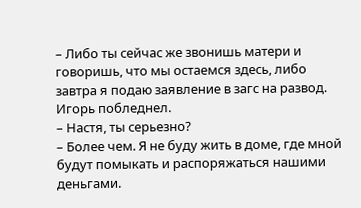– Либо ты сейчас же звонишь матери и говоришь, что мы остаемся здесь, либо завтра я подаю заявление в загс на развод.
Игорь побледнел.
– Настя, ты серьезно?
– Более чем. Я не буду жить в доме, где мной будут помыкать и распоряжаться нашими деньгами.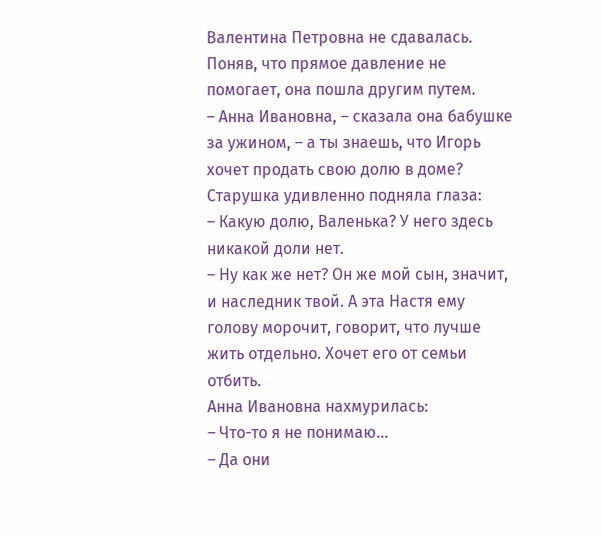Валентина Петровна не сдавалась. Поняв, что прямое давление не помогает, она пошла другим путем.
– Анна Ивановна, – сказала она бабушке за ужином, – а ты знаешь, что Игорь хочет продать свою долю в доме?
Старушка удивленно подняла глаза:
– Какую долю, Валенька? У него здесь никакой доли нет.
– Ну как же нет? Он же мой сын, значит, и наследник твой. А эта Настя ему голову морочит, говорит, что лучше жить отдельно. Хочет его от семьи отбить.
Анна Ивановна нахмурилась:
– Что-то я не понимаю...
– Да они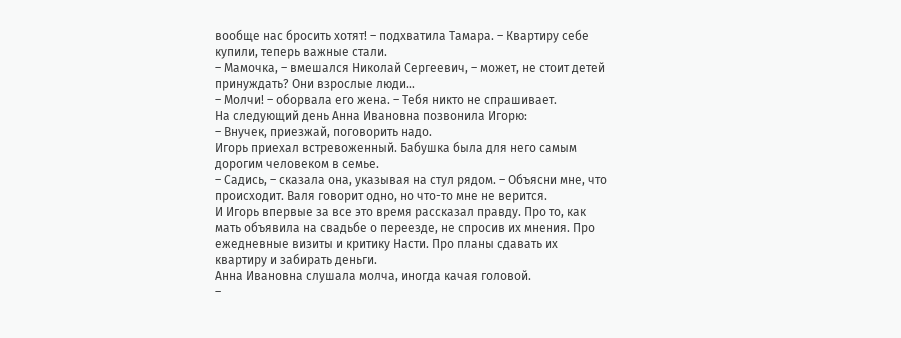вообще нас бросить хотят! – подхватила Тамара. – Квартиру себе купили, теперь важные стали.
– Мамочка, – вмешался Николай Сергеевич, – может, не стоит детей принуждать? Они взрослые люди...
– Молчи! – оборвала его жена. – Тебя никто не спрашивает.
На следующий день Анна Ивановна позвонила Игорю:
– Внучек, приезжай, поговорить надо.
Игорь приехал встревоженный. Бабушка была для него самым дорогим человеком в семье.
– Садись, – сказала она, указывая на стул рядом. – Объясни мне, что происходит. Валя говорит одно, но что-то мне не верится.
И Игорь впервые за все это время рассказал правду. Про то, как мать объявила на свадьбе о переезде, не спросив их мнения. Про ежедневные визиты и критику Насти. Про планы сдавать их квартиру и забирать деньги.
Анна Ивановна слушала молча, иногда качая головой.
–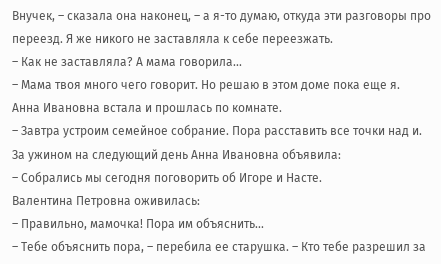Внучек, – сказала она наконец, – а я-то думаю, откуда эти разговоры про переезд. Я же никого не заставляла к себе переезжать.
– Как не заставляла? А мама говорила...
– Мама твоя много чего говорит. Но решаю в этом доме пока еще я.
Анна Ивановна встала и прошлась по комнате.
– Завтра устроим семейное собрание. Пора расставить все точки над и.
За ужином на следующий день Анна Ивановна объявила:
– Собрались мы сегодня поговорить об Игоре и Насте.
Валентина Петровна оживилась:
– Правильно, мамочка! Пора им объяснить...
– Тебе объяснить пора, – перебила ее старушка. – Кто тебе разрешил за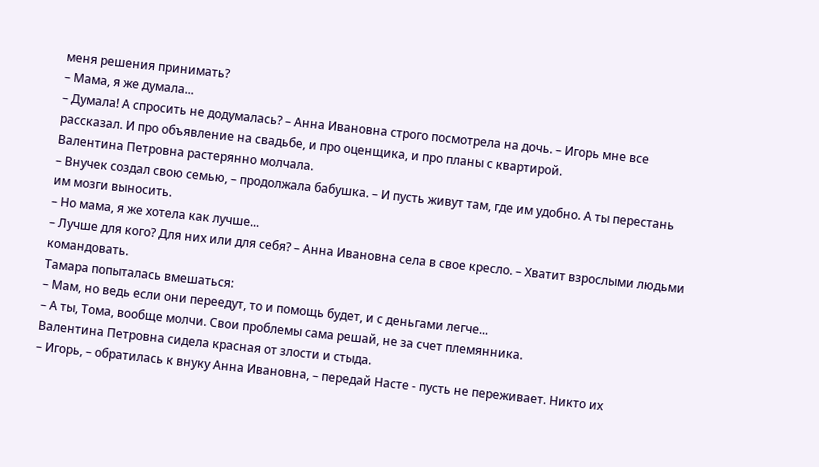меня решения принимать?
– Мама, я же думала...
– Думала! А спросить не додумалась? – Анна Ивановна строго посмотрела на дочь. – Игорь мне все рассказал. И про объявление на свадьбе, и про оценщика, и про планы с квартирой.
Валентина Петровна растерянно молчала.
– Внучек создал свою семью, – продолжала бабушка. – И пусть живут там, где им удобно. А ты перестань им мозги выносить.
– Но мама, я же хотела как лучше...
– Лучше для кого? Для них или для себя? – Анна Ивановна села в свое кресло. – Хватит взрослыми людьми командовать.
Тамара попыталась вмешаться:
– Мам, но ведь если они переедут, то и помощь будет, и с деньгами легче...
– А ты, Тома, вообще молчи. Свои проблемы сама решай, не за счет племянника.
Валентина Петровна сидела красная от злости и стыда.
– Игорь, – обратилась к внуку Анна Ивановна, – передай Насте - пусть не переживает. Никто их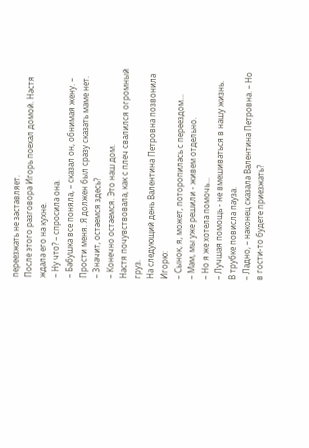переезжать не заставляет.
После этого разговора Игорь поехал домой. Настя ждала его на кухне.
– Ну что? – спросила она.
– Бабушка все поняла, – сказал он, обнимая жену. – Прости меня. Я должен был сразу сказать маме нет.
– Значит, остаемся здесь?
– Конечно остаемся. Это наш дом.
Настя почувствовала, как с плеч свалился огромный груз.
На следующий день Валентина Петровна позвонила Игорю:
– Сынок, я, может, поторопилась с переездом...
– Мам, мы уже решили - живем отдельно.
– Но я же хотела помочь...
– Лучшая помощь - не вмешиваться в нашу жизнь.
В трубке повисла пауза.
– Ладно, – наконец сказала Валентина Петровна. – Но в гости-то будете приезжать?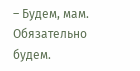– Будем, мам. Обязательно будем.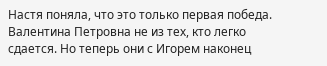Настя поняла, что это только первая победа. Валентина Петровна не из тех, кто легко сдается. Но теперь они с Игорем наконец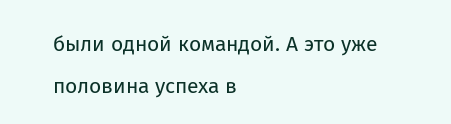были одной командой. А это уже половина успеха в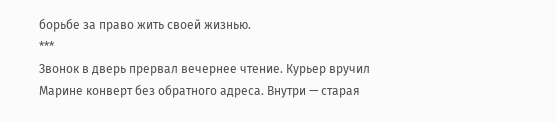борьбе за право жить своей жизнью.
***
Звонок в дверь прервал вечернее чтение. Курьер вручил Марине конверт без обратного адреса. Внутри — старая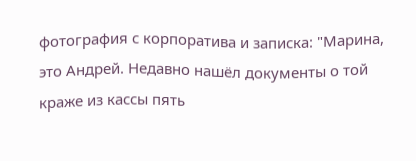фотография с корпоратива и записка: "Марина, это Андрей. Недавно нашёл документы о той краже из кассы пять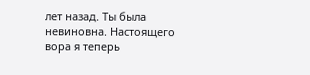лет назад. Ты была невиновна. Настоящего вора я теперь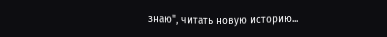знаю", читать новую историю...